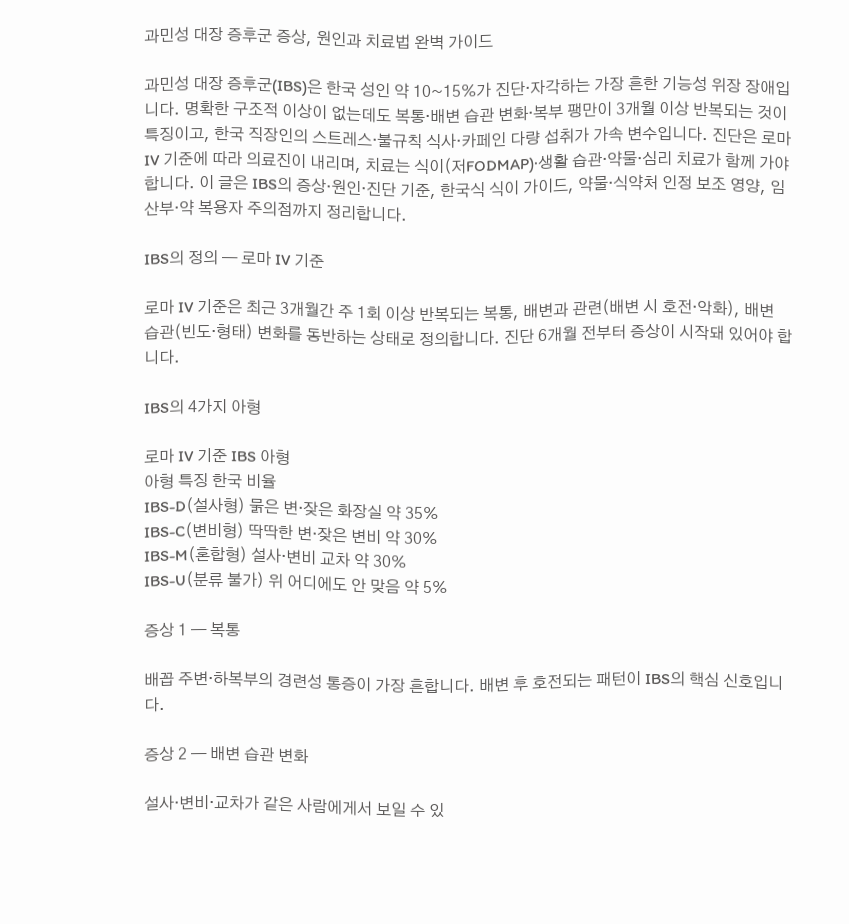과민성 대장 증후군 증상, 원인과 치료법 완벽 가이드

과민성 대장 증후군(IBS)은 한국 성인 약 10~15%가 진단·자각하는 가장 흔한 기능성 위장 장애입니다. 명확한 구조적 이상이 없는데도 복통·배변 습관 변화·복부 팽만이 3개월 이상 반복되는 것이 특징이고, 한국 직장인의 스트레스·불규칙 식사·카페인 다량 섭취가 가속 변수입니다. 진단은 로마 IV 기준에 따라 의료진이 내리며, 치료는 식이(저FODMAP)·생활 습관·약물·심리 치료가 함께 가야 합니다. 이 글은 IBS의 증상·원인·진단 기준, 한국식 식이 가이드, 약물·식약처 인정 보조 영양, 임산부·약 복용자 주의점까지 정리합니다.

IBS의 정의 — 로마 IV 기준

로마 IV 기준은 최근 3개월간 주 1회 이상 반복되는 복통, 배변과 관련(배변 시 호전·악화), 배변 습관(빈도·형태) 변화를 동반하는 상태로 정의합니다. 진단 6개월 전부터 증상이 시작돼 있어야 합니다.

IBS의 4가지 아형

로마 IV 기준 IBS 아형
아형 특징 한국 비율
IBS-D(설사형) 묽은 변·잦은 화장실 약 35%
IBS-C(변비형) 딱딱한 변·잦은 변비 약 30%
IBS-M(혼합형) 설사·변비 교차 약 30%
IBS-U(분류 불가) 위 어디에도 안 맞음 약 5%

증상 1 — 복통

배꼽 주변·하복부의 경련성 통증이 가장 흔합니다. 배변 후 호전되는 패턴이 IBS의 핵심 신호입니다.

증상 2 — 배변 습관 변화

설사·변비·교차가 같은 사람에게서 보일 수 있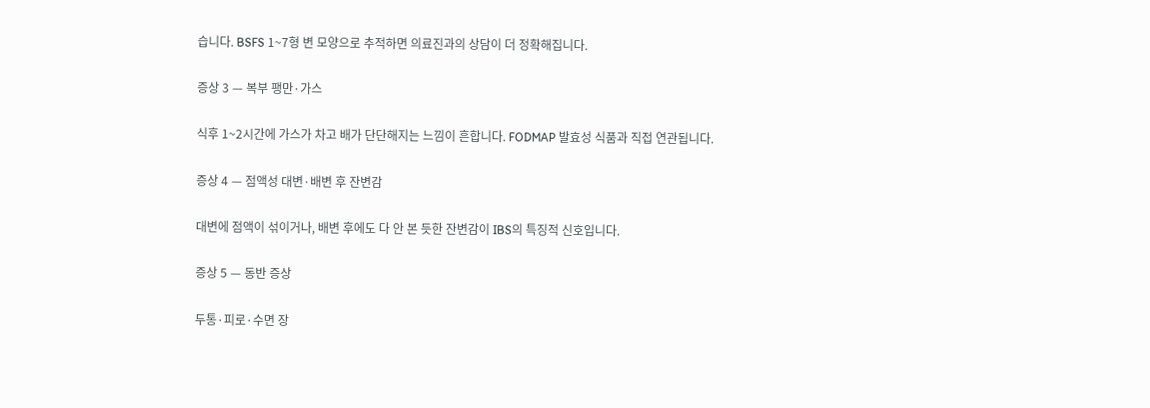습니다. BSFS 1~7형 변 모양으로 추적하면 의료진과의 상담이 더 정확해집니다.

증상 3 — 복부 팽만·가스

식후 1~2시간에 가스가 차고 배가 단단해지는 느낌이 흔합니다. FODMAP 발효성 식품과 직접 연관됩니다.

증상 4 — 점액성 대변·배변 후 잔변감

대변에 점액이 섞이거나, 배변 후에도 다 안 본 듯한 잔변감이 IBS의 특징적 신호입니다.

증상 5 — 동반 증상

두통·피로·수면 장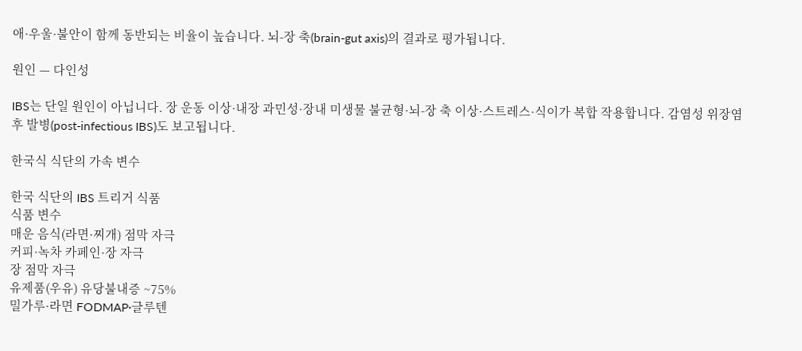애·우울·불안이 함께 동반되는 비율이 높습니다. 뇌-장 축(brain-gut axis)의 결과로 평가됩니다.

원인 — 다인성

IBS는 단일 원인이 아닙니다. 장 운동 이상·내장 과민성·장내 미생물 불균형·뇌-장 축 이상·스트레스·식이가 복합 작용합니다. 감염성 위장염 후 발병(post-infectious IBS)도 보고됩니다.

한국식 식단의 가속 변수

한국 식단의 IBS 트리거 식품
식품 변수
매운 음식(라면·찌개) 점막 자극
커피·녹차 카페인·장 자극
장 점막 자극
유제품(우유) 유당불내증 ~75%
밀가루·라면 FODMAP·글루텐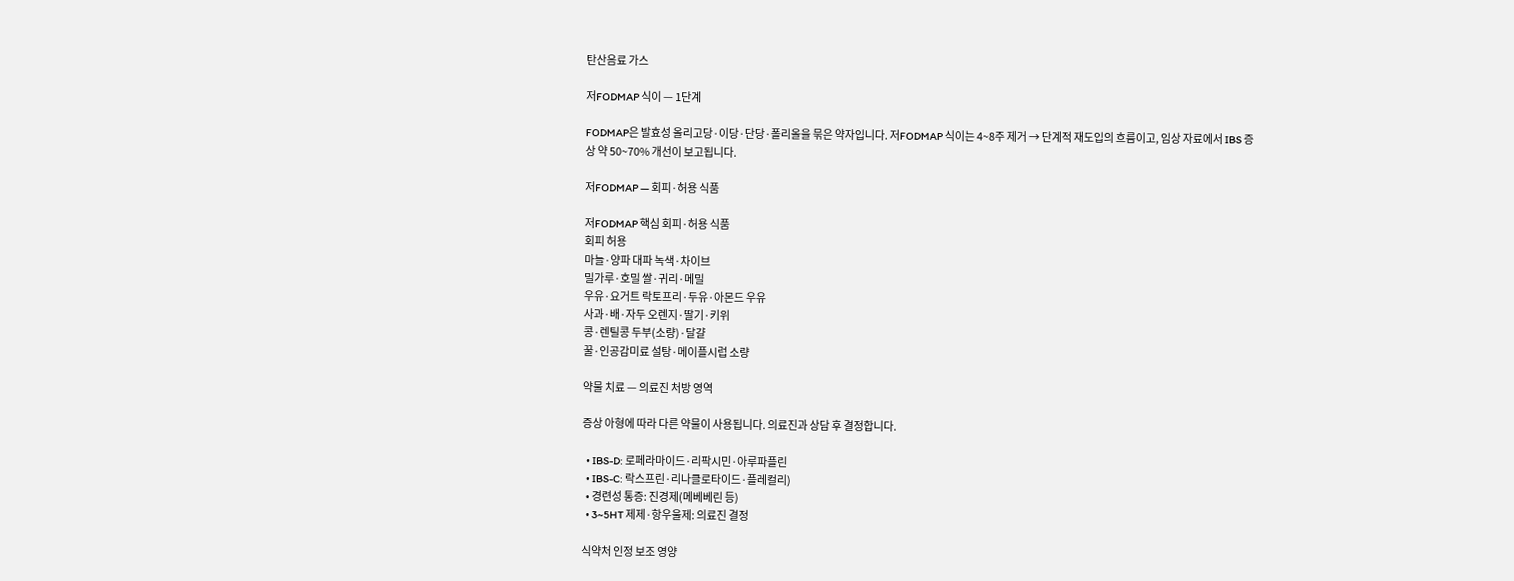탄산음료 가스

저FODMAP 식이 — 1단계

FODMAP은 발효성 올리고당·이당·단당·폴리올을 묶은 약자입니다. 저FODMAP 식이는 4~8주 제거 → 단계적 재도입의 흐름이고, 임상 자료에서 IBS 증상 약 50~70% 개선이 보고됩니다.

저FODMAP — 회피·허용 식품

저FODMAP 핵심 회피·허용 식품
회피 허용
마늘·양파 대파 녹색·차이브
밀가루·호밀 쌀·귀리·메밀
우유·요거트 락토프리·두유·아몬드 우유
사과·배·자두 오렌지·딸기·키위
콩·렌틸콩 두부(소량)·달걀
꿀·인공감미료 설탕·메이플시럽 소량

약물 치료 — 의료진 처방 영역

증상 아형에 따라 다른 약물이 사용됩니다. 의료진과 상담 후 결정합니다.

  • IBS-D: 로페라마이드·리팍시민·아루파플린
  • IBS-C: 락스프린·리나클로타이드·플레컬리)
  • 경련성 통증: 진경제(메베베린 등)
  • 3~5HT 제제·항우울제: 의료진 결정

식약처 인정 보조 영양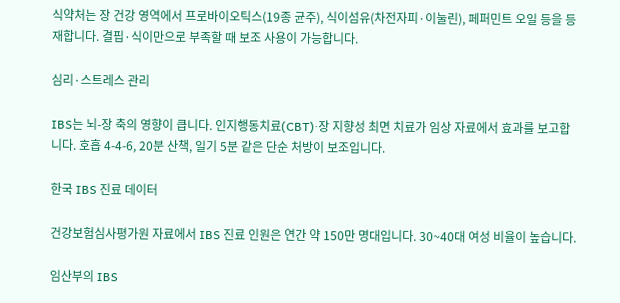식약처는 장 건강 영역에서 프로바이오틱스(19종 균주), 식이섬유(차전자피·이눌린), 페퍼민트 오일 등을 등재합니다. 결핍·식이만으로 부족할 때 보조 사용이 가능합니다.

심리·스트레스 관리

IBS는 뇌-장 축의 영향이 큽니다. 인지행동치료(CBT)·장 지향성 최면 치료가 임상 자료에서 효과를 보고합니다. 호흡 4-4-6, 20분 산책, 일기 5분 같은 단순 처방이 보조입니다.

한국 IBS 진료 데이터

건강보험심사평가원 자료에서 IBS 진료 인원은 연간 약 150만 명대입니다. 30~40대 여성 비율이 높습니다.

임산부의 IBS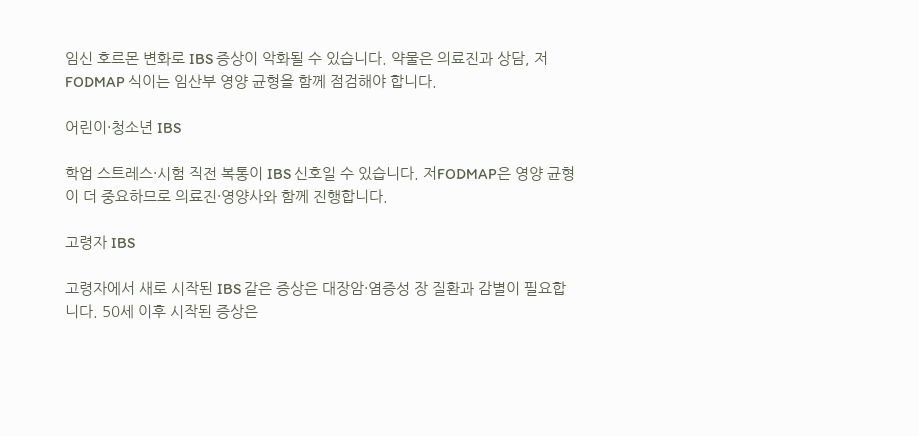임신 호르몬 변화로 IBS 증상이 악화될 수 있습니다. 약물은 의료진과 상담, 저FODMAP 식이는 임산부 영양 균형을 함께 점검해야 합니다.

어린이·청소년 IBS

학업 스트레스·시험 직전 복통이 IBS 신호일 수 있습니다. 저FODMAP은 영양 균형이 더 중요하므로 의료진·영양사와 함께 진행합니다.

고령자 IBS

고령자에서 새로 시작된 IBS 같은 증상은 대장암·염증성 장 질환과 감별이 필요합니다. 50세 이후 시작된 증상은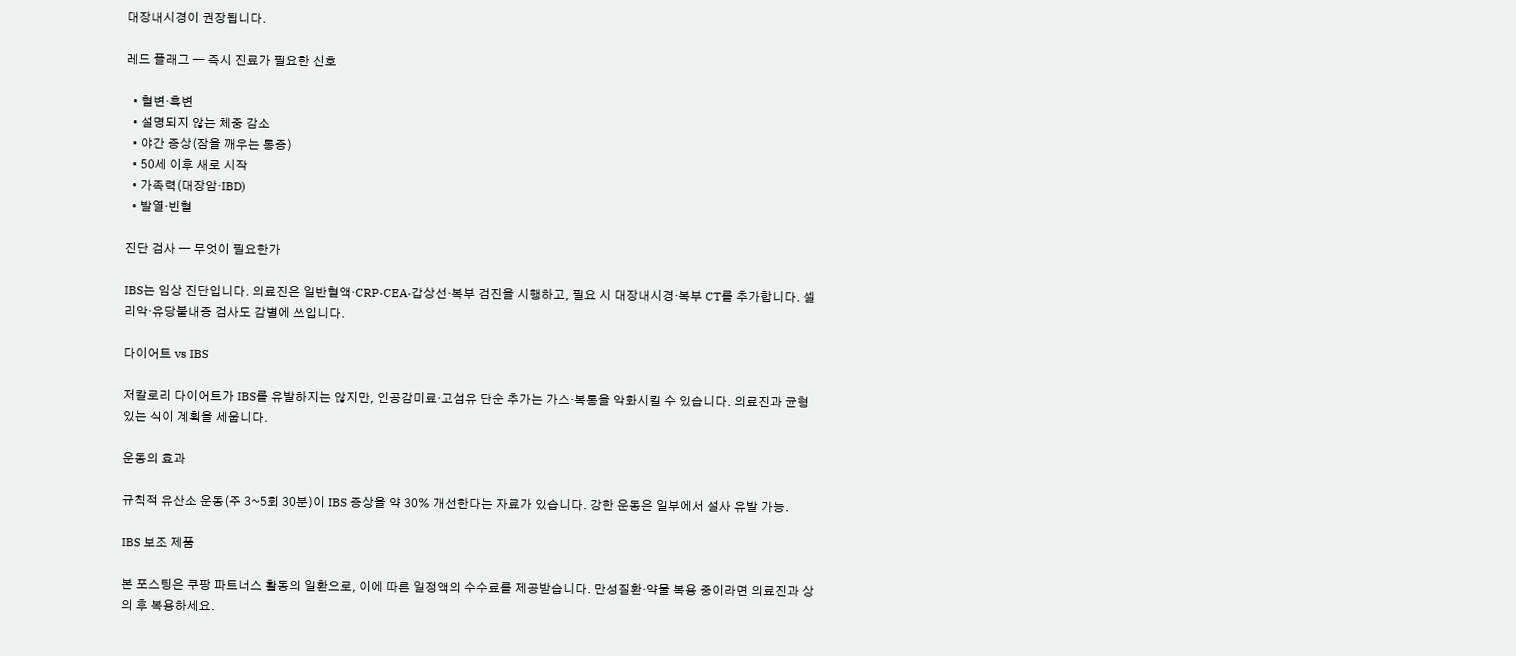대장내시경이 권장됩니다.

레드 플래그 — 즉시 진료가 필요한 신호

  • 혈변·흑변
  • 설명되지 않는 체중 감소
  • 야간 증상(잠을 깨우는 통증)
  • 50세 이후 새로 시작
  • 가족력(대장암·IBD)
  • 발열·빈혈

진단 검사 — 무엇이 필요한가

IBS는 임상 진단입니다. 의료진은 일반혈액·CRP·CEA·갑상선·복부 검진을 시행하고, 필요 시 대장내시경·복부 CT를 추가합니다. 셀리악·유당불내증 검사도 감별에 쓰입니다.

다이어트 vs IBS

저칼로리 다이어트가 IBS를 유발하지는 않지만, 인공감미료·고섬유 단순 추가는 가스·복통을 악화시킬 수 있습니다. 의료진과 균형 있는 식이 계획을 세웁니다.

운동의 효과

규칙적 유산소 운동(주 3~5회 30분)이 IBS 증상을 약 30% 개선한다는 자료가 있습니다. 강한 운동은 일부에서 설사 유발 가능.

IBS 보조 제품

본 포스팅은 쿠팡 파트너스 활동의 일환으로, 이에 따른 일정액의 수수료를 제공받습니다. 만성질환·약물 복용 중이라면 의료진과 상의 후 복용하세요.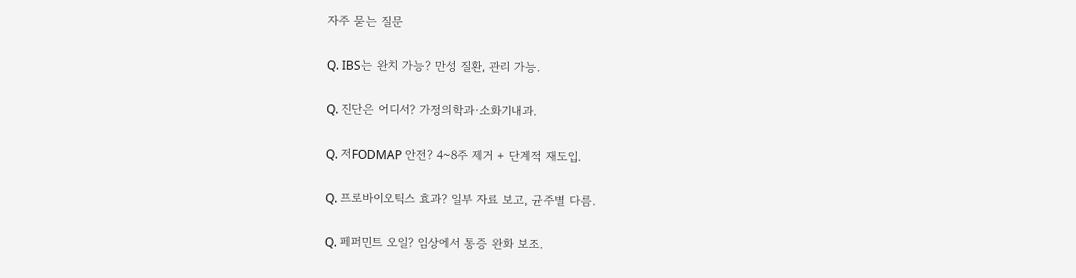자주 묻는 질문

Q. IBS는 완치 가능? 만성 질환, 관리 가능.

Q. 진단은 어디서? 가정의학과·소화기내과.

Q. 저FODMAP 안전? 4~8주 제거 + 단계적 재도입.

Q. 프로바이오틱스 효과? 일부 자료 보고, 균주별 다름.

Q. 페퍼민트 오일? 임상에서 통증 완화 보조.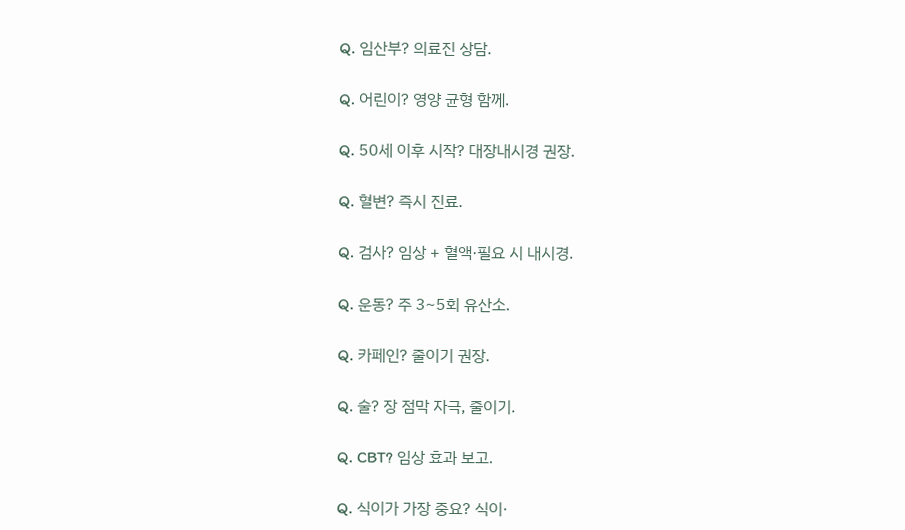Q. 임산부? 의료진 상담.

Q. 어린이? 영양 균형 함께.

Q. 50세 이후 시작? 대장내시경 권장.

Q. 혈변? 즉시 진료.

Q. 검사? 임상 + 혈액·필요 시 내시경.

Q. 운동? 주 3~5회 유산소.

Q. 카페인? 줄이기 권장.

Q. 술? 장 점막 자극, 줄이기.

Q. CBT? 임상 효과 보고.

Q. 식이가 가장 중요? 식이·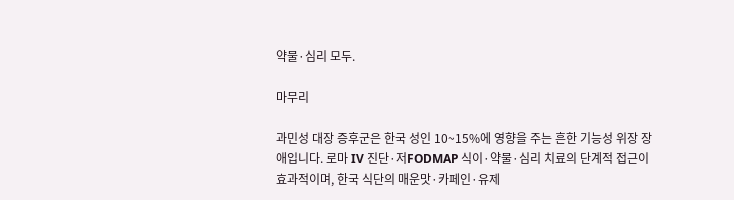약물·심리 모두.

마무리

과민성 대장 증후군은 한국 성인 10~15%에 영향을 주는 흔한 기능성 위장 장애입니다. 로마 IV 진단·저FODMAP 식이·약물·심리 치료의 단계적 접근이 효과적이며, 한국 식단의 매운맛·카페인·유제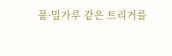품·밀가루 같은 트리거를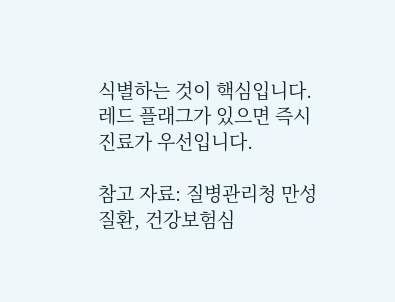식별하는 것이 핵심입니다. 레드 플래그가 있으면 즉시 진료가 우선입니다.

참고 자료: 질병관리청 만성질환, 건강보험심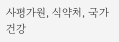사평가원, 식약처, 국가건강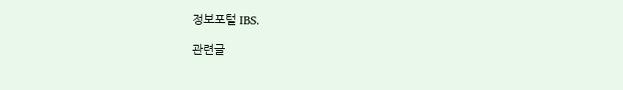정보포털 IBS.

관련글